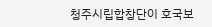청주시립합창단이 호국보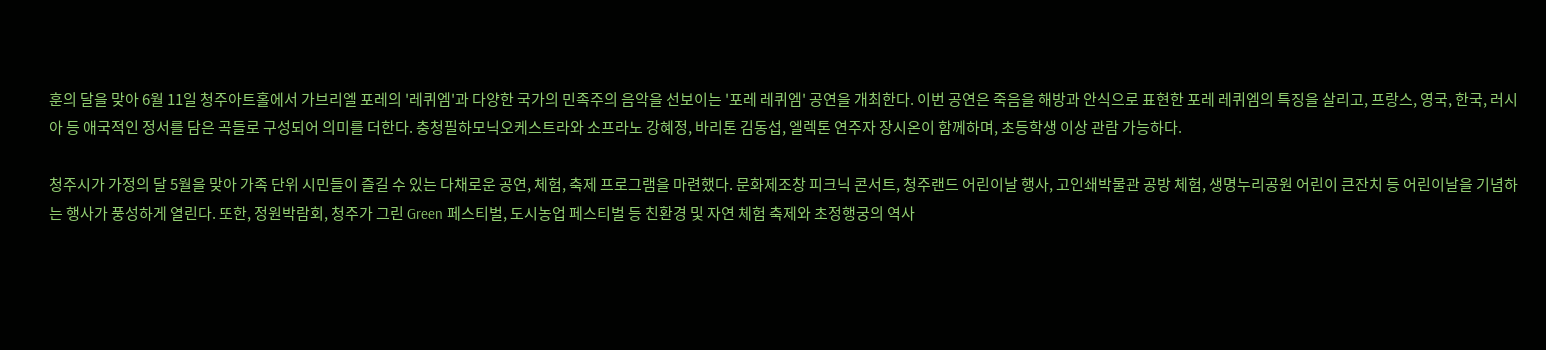훈의 달을 맞아 6월 11일 청주아트홀에서 가브리엘 포레의 '레퀴엠'과 다양한 국가의 민족주의 음악을 선보이는 '포레 레퀴엠' 공연을 개최한다. 이번 공연은 죽음을 해방과 안식으로 표현한 포레 레퀴엠의 특징을 살리고, 프랑스, 영국, 한국, 러시아 등 애국적인 정서를 담은 곡들로 구성되어 의미를 더한다. 충청필하모닉오케스트라와 소프라노 강혜정, 바리톤 김동섭, 엘렉톤 연주자 장시온이 함께하며, 초등학생 이상 관람 가능하다.

청주시가 가정의 달 5월을 맞아 가족 단위 시민들이 즐길 수 있는 다채로운 공연, 체험, 축제 프로그램을 마련했다. 문화제조창 피크닉 콘서트, 청주랜드 어린이날 행사, 고인쇄박물관 공방 체험, 생명누리공원 어린이 큰잔치 등 어린이날을 기념하는 행사가 풍성하게 열린다. 또한, 정원박람회, 청주가 그린 Green 페스티벌, 도시농업 페스티벌 등 친환경 및 자연 체험 축제와 초정행궁의 역사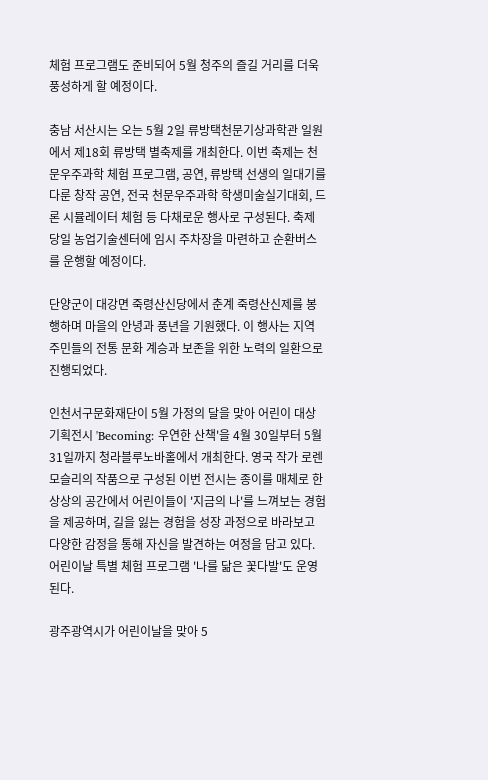체험 프로그램도 준비되어 5월 청주의 즐길 거리를 더욱 풍성하게 할 예정이다.

충남 서산시는 오는 5월 2일 류방택천문기상과학관 일원에서 제18회 류방택 별축제를 개최한다. 이번 축제는 천문우주과학 체험 프로그램, 공연, 류방택 선생의 일대기를 다룬 창작 공연, 전국 천문우주과학 학생미술실기대회, 드론 시뮬레이터 체험 등 다채로운 행사로 구성된다. 축제 당일 농업기술센터에 임시 주차장을 마련하고 순환버스를 운행할 예정이다.

단양군이 대강면 죽령산신당에서 춘계 죽령산신제를 봉행하며 마을의 안녕과 풍년을 기원했다. 이 행사는 지역 주민들의 전통 문화 계승과 보존을 위한 노력의 일환으로 진행되었다.

인천서구문화재단이 5월 가정의 달을 맞아 어린이 대상 기획전시 'Becoming: 우연한 산책'을 4월 30일부터 5월 31일까지 청라블루노바홀에서 개최한다. 영국 작가 로렌 모슬리의 작품으로 구성된 이번 전시는 종이를 매체로 한 상상의 공간에서 어린이들이 '지금의 나'를 느껴보는 경험을 제공하며, 길을 잃는 경험을 성장 과정으로 바라보고 다양한 감정을 통해 자신을 발견하는 여정을 담고 있다. 어린이날 특별 체험 프로그램 '나를 닮은 꽃다발'도 운영된다.

광주광역시가 어린이날을 맞아 5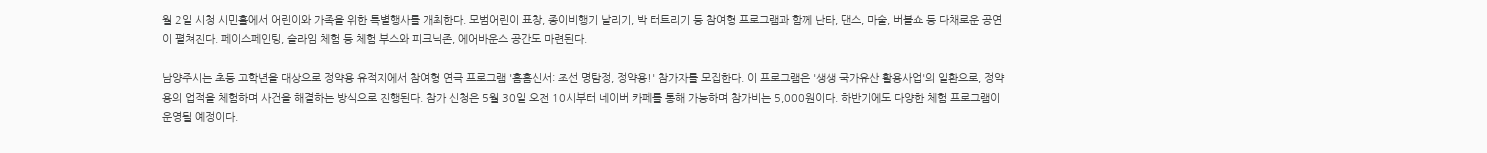월 2일 시청 시민홀에서 어린이와 가족을 위한 특별행사를 개최한다. 모범어린이 표창, 종이비행기 날리기, 박 터트리기 등 참여형 프로그램과 함께 난타, 댄스, 마술, 버블쇼 등 다채로운 공연이 펼쳐진다. 페이스페인팅, 슬라임 체험 등 체험 부스와 피크닉존, 에어바운스 공간도 마련된다.

남양주시는 초등 고학년을 대상으로 정약용 유적지에서 참여형 연극 프로그램 '흠흠신서: 조선 명탐정, 정약용!' 참가자를 모집한다. 이 프로그램은 '생생 국가유산 활용사업'의 일환으로, 정약용의 업적을 체험하며 사건을 해결하는 방식으로 진행된다. 참가 신청은 5월 30일 오전 10시부터 네이버 카페를 통해 가능하며 참가비는 5,000원이다. 하반기에도 다양한 체험 프로그램이 운영될 예정이다.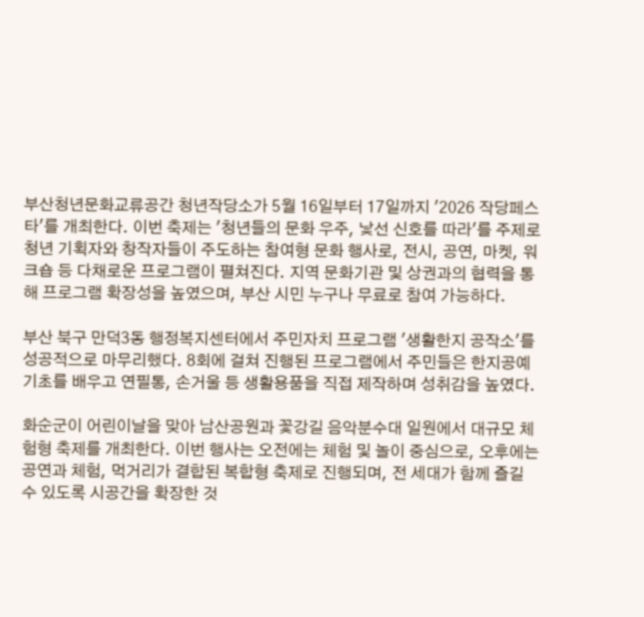부산청년문화교류공간 청년작당소가 5월 16일부터 17일까지 '2026 작당페스타'를 개최한다. 이번 축제는 '청년들의 문화 우주, 낯선 신호를 따라'를 주제로 청년 기획자와 창작자들이 주도하는 참여형 문화 행사로, 전시, 공연, 마켓, 워크숍 등 다채로운 프로그램이 펼쳐진다. 지역 문화기관 및 상권과의 협력을 통해 프로그램 확장성을 높였으며, 부산 시민 누구나 무료로 참여 가능하다.

부산 북구 만덕3동 행정복지센터에서 주민자치 프로그램 '생활한지 공작소'를 성공적으로 마무리했다. 8회에 걸쳐 진행된 프로그램에서 주민들은 한지공예 기초를 배우고 연필통, 손거울 등 생활용품을 직접 제작하며 성취감을 높였다.

화순군이 어린이날을 맞아 남산공원과 꽃강길 음악분수대 일원에서 대규모 체험형 축제를 개최한다. 이번 행사는 오전에는 체험 및 놀이 중심으로, 오후에는 공연과 체험, 먹거리가 결합된 복합형 축제로 진행되며, 전 세대가 함께 즐길 수 있도록 시공간을 확장한 것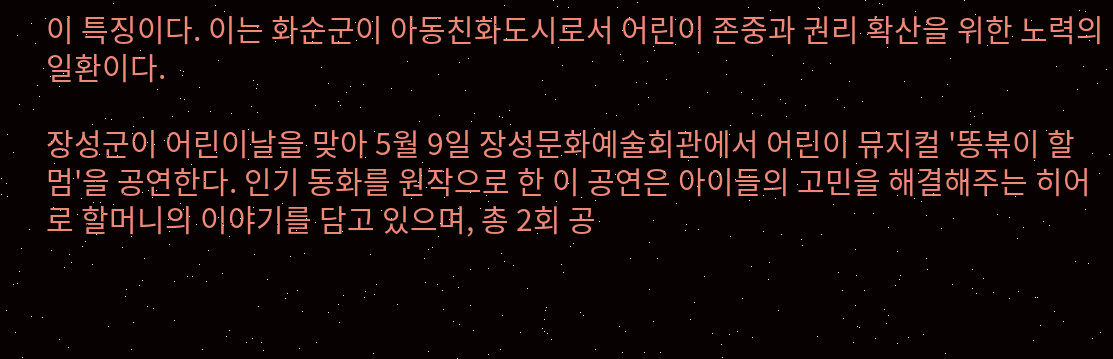이 특징이다. 이는 화순군이 아동친화도시로서 어린이 존중과 권리 확산을 위한 노력의 일환이다.

장성군이 어린이날을 맞아 5월 9일 장성문화예술회관에서 어린이 뮤지컬 '똥볶이 할멈'을 공연한다. 인기 동화를 원작으로 한 이 공연은 아이들의 고민을 해결해주는 히어로 할머니의 이야기를 담고 있으며, 총 2회 공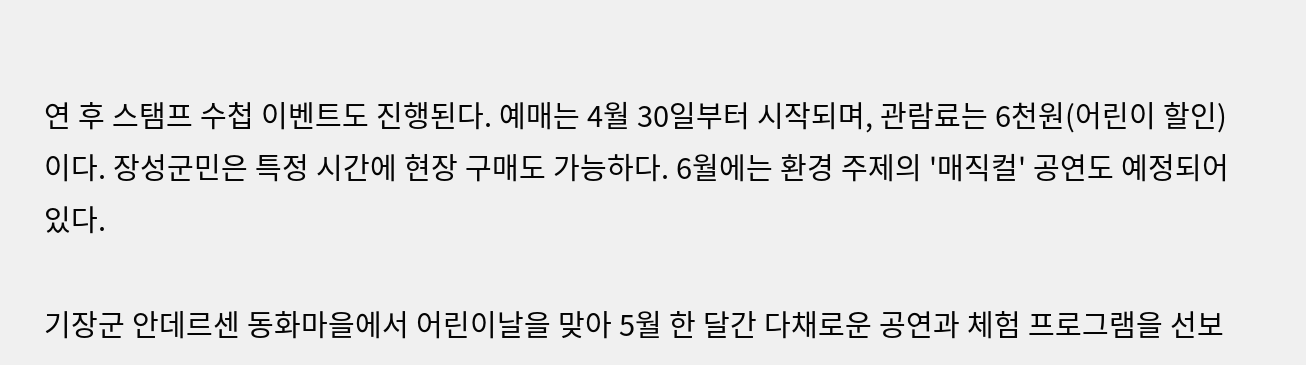연 후 스탬프 수첩 이벤트도 진행된다. 예매는 4월 30일부터 시작되며, 관람료는 6천원(어린이 할인)이다. 장성군민은 특정 시간에 현장 구매도 가능하다. 6월에는 환경 주제의 '매직컬' 공연도 예정되어 있다.

기장군 안데르센 동화마을에서 어린이날을 맞아 5월 한 달간 다채로운 공연과 체험 프로그램을 선보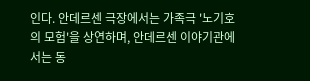인다. 안데르센 극장에서는 가족극 '노기호의 모험'을 상연하며, 안데르센 이야기관에서는 동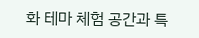화 테마 체험 공간과 특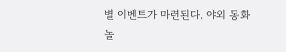별 이벤트가 마련된다. 야외 동화 놀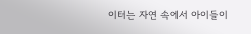이터는 자연 속에서 아이들이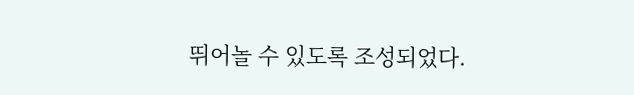뛰어놀 수 있도록 조성되었다.